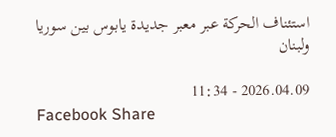استئناف الحركة عبر معبر جديدة يابوس بين سوريا ولبنان

2026.04.09 - 11:34
Facebook Share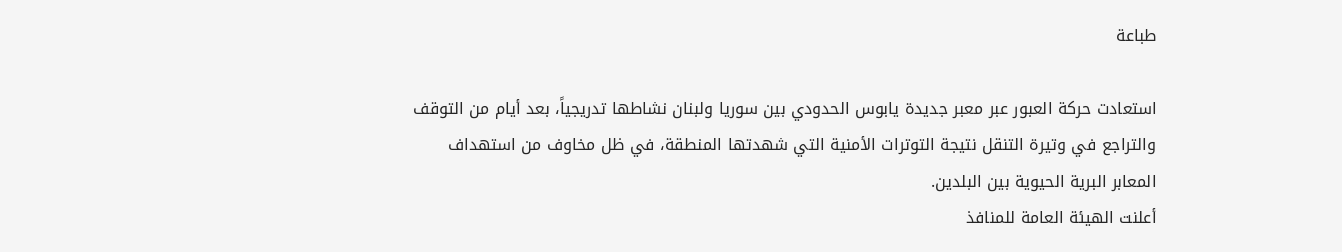طباعة

استعادت حركة العبور عبر معبر جديدة يابوس الحدودي بين سوريا ولبنان نشاطها تدريجياً، بعد أيام من التوقف والتراجع في وتيرة التنقل نتيجة التوترات الأمنية التي شهدتها المنطقة، في ظل مخاوف من استهداف المعابر البرية الحيوية بين البلدين.
أعلنت الهيئة العامة للمنافذ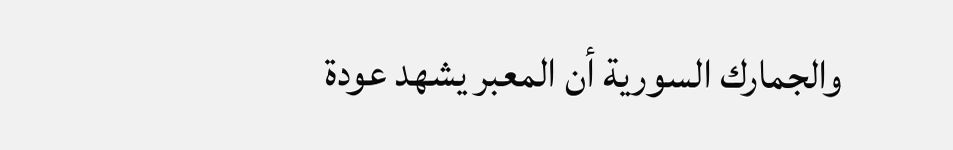والجمارك السورية أن المعبر يشهد عودة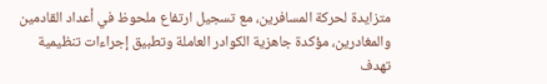متزايدة لحركة المسافرين، مع تسجيل ارتفاع ملحوظ في أعداد القادمين والمغادرين، مؤكدة جاهزية الكوادر العاملة وتطبيق إجراءات تنظيمية تهدف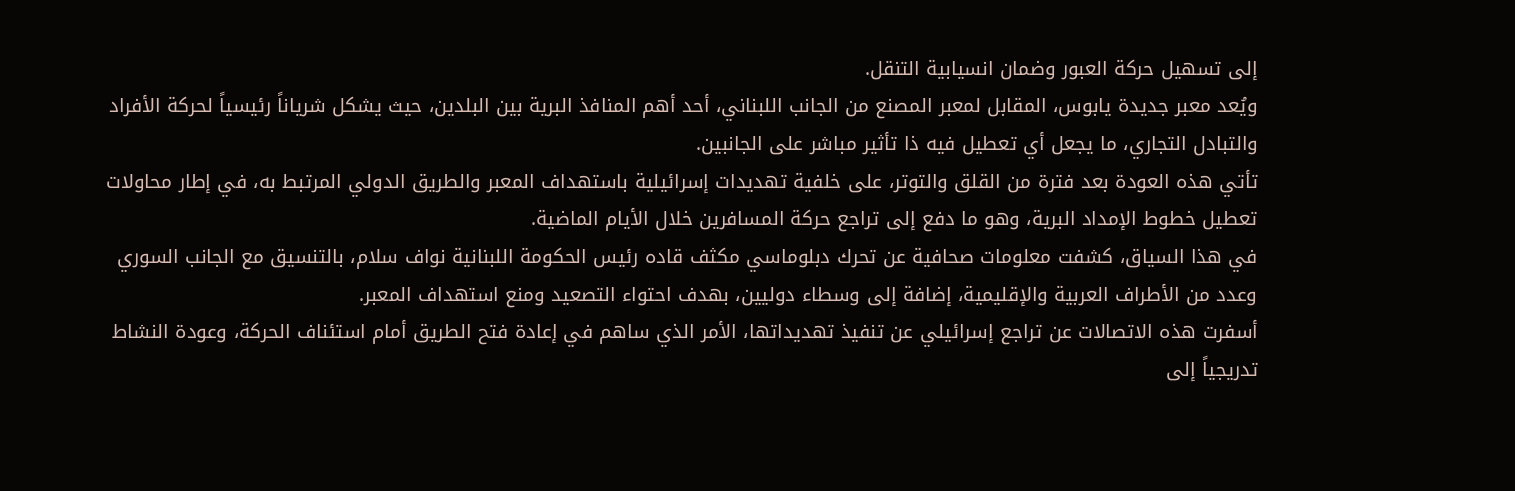إلى تسهيل حركة العبور وضمان انسيابية التنقل.
ويُعد معبر جديدة يابوس، المقابل لمعبر المصنع من الجانب اللبناني، أحد أهم المنافذ البرية بين البلدين، حيث يشكل شرياناً رئيسياً لحركة الأفراد والتبادل التجاري، ما يجعل أي تعطيل فيه ذا تأثير مباشر على الجانبين.
تأتي هذه العودة بعد فترة من القلق والتوتر، على خلفية تهديدات إسرائيلية باستهداف المعبر والطريق الدولي المرتبط به، في إطار محاولات تعطيل خطوط الإمداد البرية، وهو ما دفع إلى تراجع حركة المسافرين خلال الأيام الماضية.
في هذا السياق، كشفت معلومات صحافية عن تحرك دبلوماسي مكثف قاده رئيس الحكومة اللبنانية نواف سلام، بالتنسيق مع الجانب السوري وعدد من الأطراف العربية والإقليمية، إضافة إلى وسطاء دوليين، بهدف احتواء التصعيد ومنع استهداف المعبر.
أسفرت هذه الاتصالات عن تراجع إسرائيلي عن تنفيذ تهديداتها، الأمر الذي ساهم في إعادة فتح الطريق أمام استئناف الحركة، وعودة النشاط تدريجياً إلى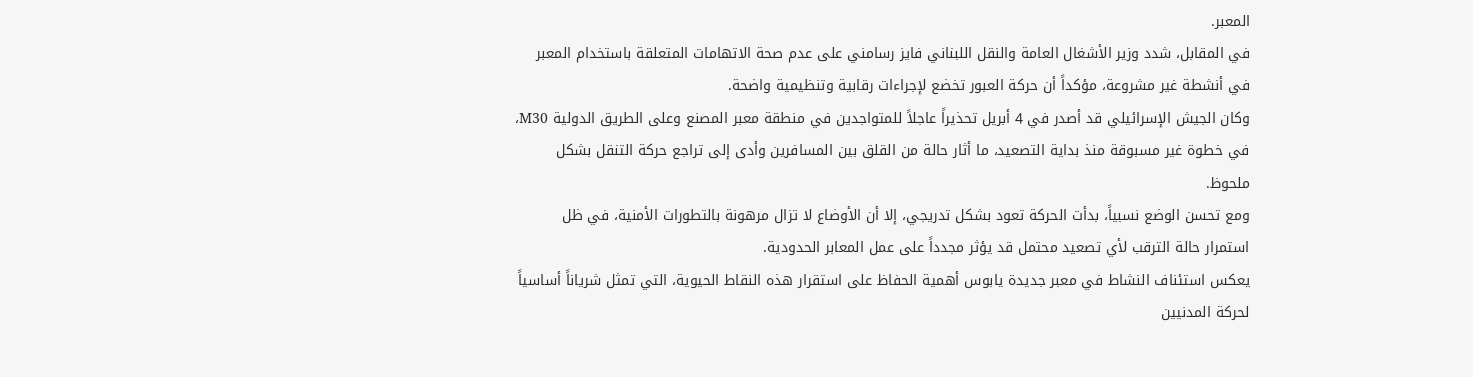المعبر.
في المقابل، شدد وزير الأشغال العامة والنقل اللبناني فايز رسامني على عدم صحة الاتهامات المتعلقة باستخدام المعبر في أنشطة غير مشروعة، مؤكداً أن حركة العبور تخضع لإجراءات رقابية وتنظيمية واضحة.
وكان الجيش الإسرائيلي قد أصدر في 4 أبريل تحذيراً عاجلاً للمتواجدين في منطقة معبر المصنع وعلى الطريق الدولية M30، في خطوة غير مسبوقة منذ بداية التصعيد، ما أثار حالة من القلق بين المسافرين وأدى إلى تراجع حركة التنقل بشكل ملحوظ.
ومع تحسن الوضع نسبياً، بدأت الحركة تعود بشكل تدريجي، إلا أن الأوضاع لا تزال مرهونة بالتطورات الأمنية، في ظل استمرار حالة الترقب لأي تصعيد محتمل قد يؤثر مجدداً على عمل المعابر الحدودية.
يعكس استئناف النشاط في معبر جديدة يابوس أهمية الحفاظ على استقرار هذه النقاط الحيوية، التي تمثل شرياناً أساسياً لحركة المدنيين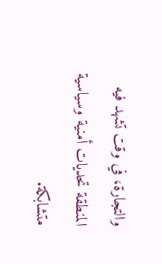والتجارة، في وقت تشهد فيه المنطقة تحديات أمنية وسياسية متشابكة.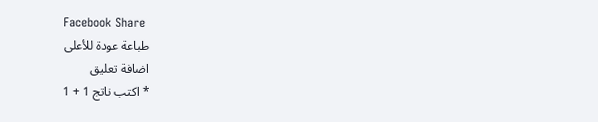Facebook Share
طباعة عودة للأعلى
اضافة تعليق
* اكتب ناتج 1 + 1